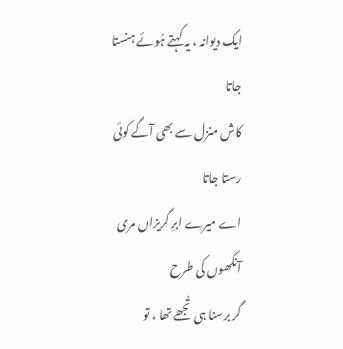ایک دیوانہ ، یہ کہتے ہُوئے ہنستا جاتا
کاش منزل سے بھی آگے کوئی رستا جاتا
اے میرے ابرِ گریزاں مری آنکھوں کی طرح
گر برسنا ہی تُجھے تھا ، تو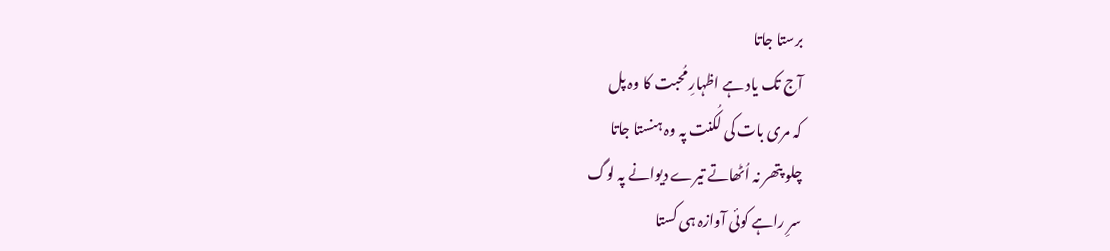برستا جاتا
آج تک یاد ہے اظہارِ مُحبت کا وہ پل
کہ مری بات کی لُکنت پہ وہ ہنستا جاتا
چلو پتھر نہ اُٹھاتے تیرے دیوانے پہ لوگ
سرِ راہے کوئی آوازہ ہی کستا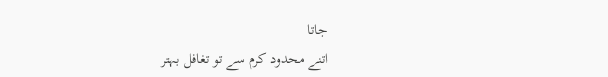جاتا
اتنے محدود کرم سے تو تغافل بہتر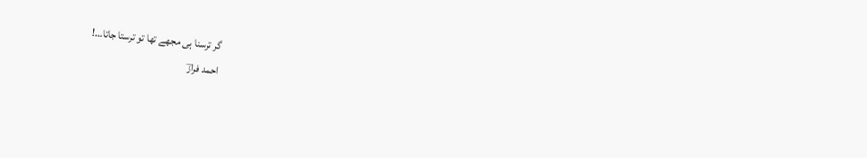گر ترسنا ہی مجھے تھا تو ترستا جاتا…!
احمد فرازؔ